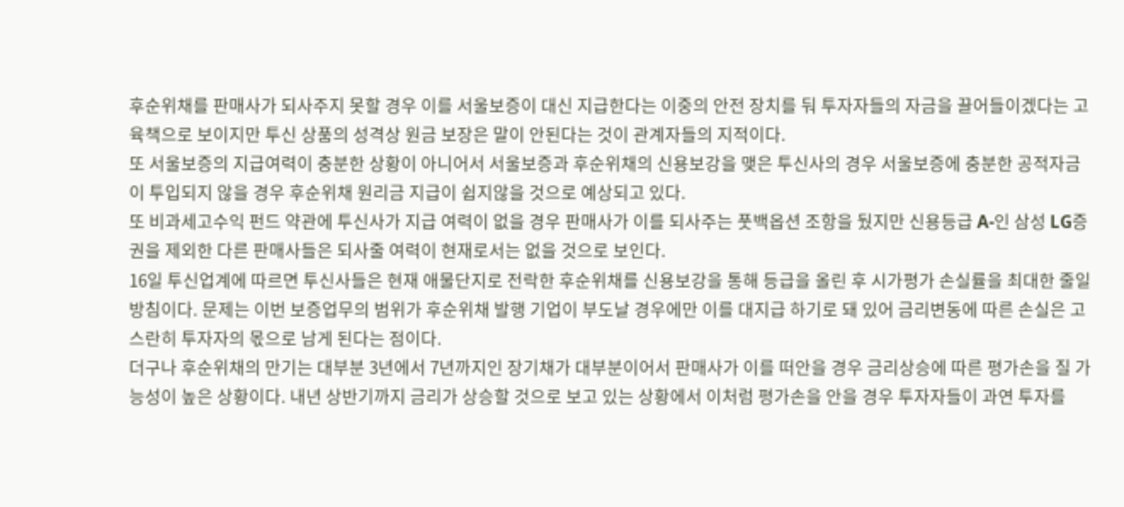후순위채를 판매사가 되사주지 못할 경우 이를 서울보증이 대신 지급한다는 이중의 안전 장치를 둬 투자자들의 자금을 끌어들이겠다는 고육책으로 보이지만 투신 상품의 성격상 원금 보장은 말이 안된다는 것이 관계자들의 지적이다.
또 서울보증의 지급여력이 충분한 상황이 아니어서 서울보증과 후순위채의 신용보강을 맺은 투신사의 경우 서울보증에 충분한 공적자금이 투입되지 않을 경우 후순위채 원리금 지급이 쉽지않을 것으로 예상되고 있다.
또 비과세고수익 펀드 약관에 투신사가 지급 여력이 없을 경우 판매사가 이를 되사주는 풋백옵션 조항을 뒀지만 신용등급 A-인 삼성 LG증권을 제외한 다른 판매사들은 되사줄 여력이 현재로서는 없을 것으로 보인다.
16일 투신업계에 따르면 투신사들은 현재 애물단지로 전락한 후순위채를 신용보강을 통해 등급을 올린 후 시가평가 손실률을 최대한 줄일 방침이다. 문제는 이번 보증업무의 범위가 후순위채 발행 기업이 부도날 경우에만 이를 대지급 하기로 돼 있어 금리변동에 따른 손실은 고스란히 투자자의 몫으로 남게 된다는 점이다.
더구나 후순위채의 만기는 대부분 3년에서 7년까지인 장기채가 대부분이어서 판매사가 이를 떠안을 경우 금리상승에 따른 평가손을 질 가능성이 높은 상황이다. 내년 상반기까지 금리가 상승할 것으로 보고 있는 상황에서 이처럼 평가손을 안을 경우 투자자들이 과연 투자를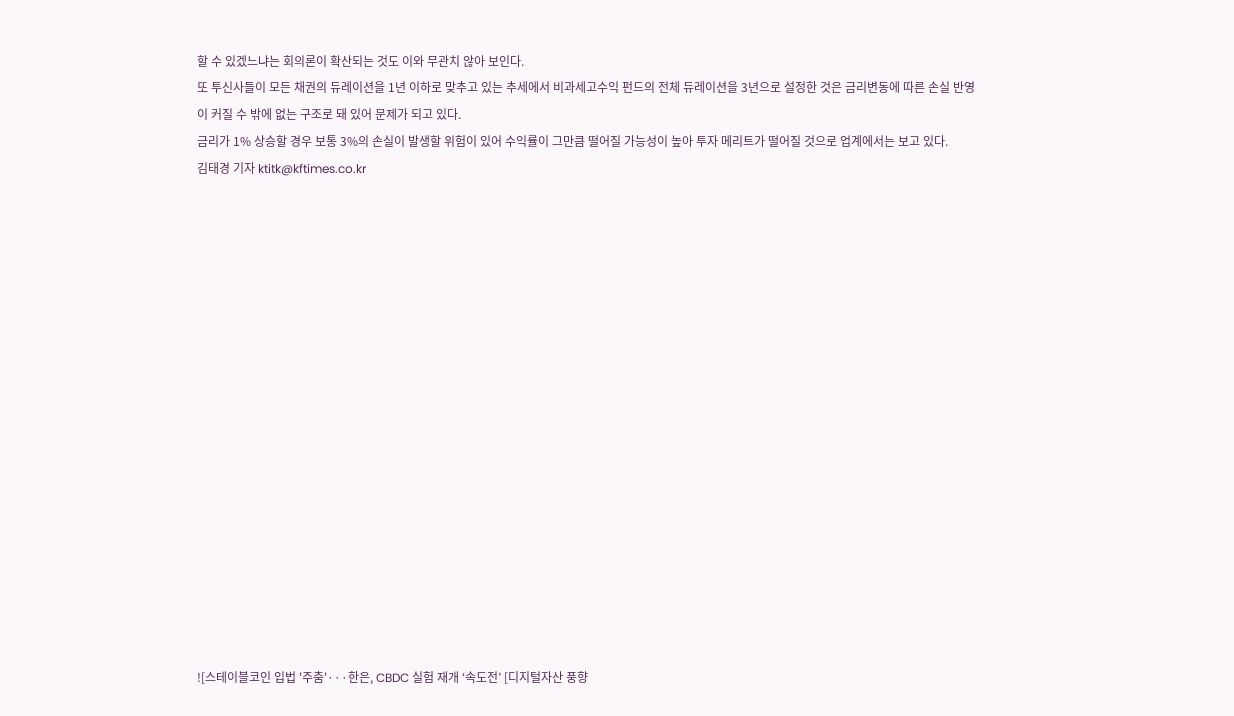할 수 있겠느냐는 회의론이 확산되는 것도 이와 무관치 않아 보인다.
또 투신사들이 모든 채권의 듀레이션을 1년 이하로 맞추고 있는 추세에서 비과세고수익 펀드의 전체 듀레이션을 3년으로 설정한 것은 금리변동에 따른 손실 반영이 커질 수 밖에 없는 구조로 돼 있어 문제가 되고 있다.
금리가 1% 상승할 경우 보통 3%의 손실이 발생할 위험이 있어 수익률이 그만큼 떨어질 가능성이 높아 투자 메리트가 떨어질 것으로 업계에서는 보고 있다.
김태경 기자 ktitk@kftimes.co.kr


















![스테이블코인 입법 '주춤'···한은, CBDC 실험 재개 ‘속도전’ [디지털자산 풍향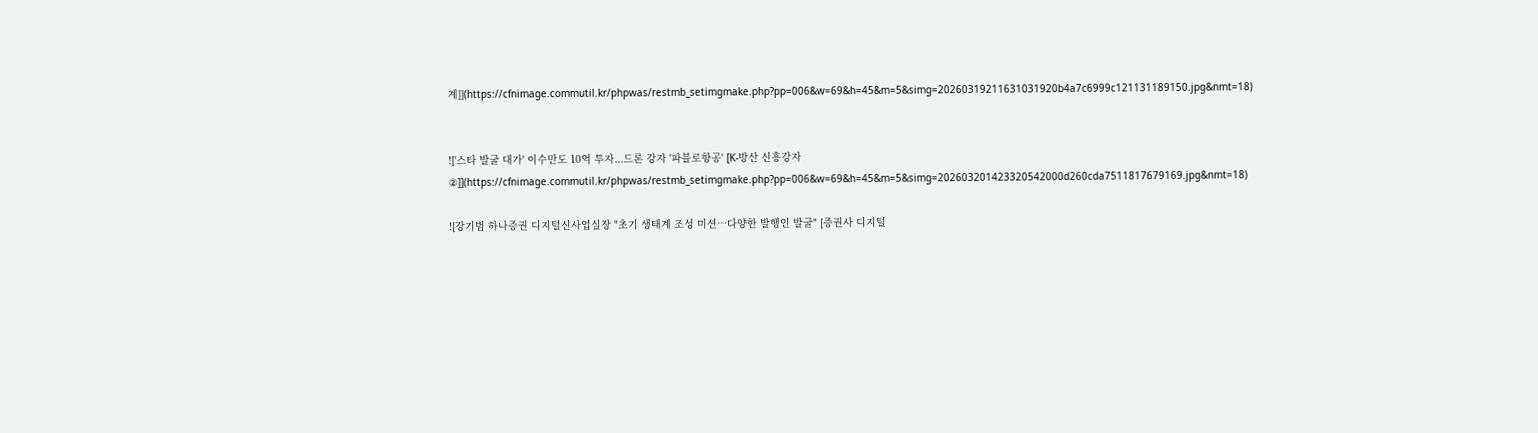계]](https://cfnimage.commutil.kr/phpwas/restmb_setimgmake.php?pp=006&w=69&h=45&m=5&simg=20260319211631031920b4a7c6999c121131189150.jpg&nmt=18)


!['스타 발굴 대가' 이수만도 10억 투자...드론 강자 '파블로항공' [K-방산 신흥강자 ②]](https://cfnimage.commutil.kr/phpwas/restmb_setimgmake.php?pp=006&w=69&h=45&m=5&simg=202603201423320542000d260cda7511817679169.jpg&nmt=18)

![강기범 하나증권 디지털신사업실장 "초기 생태계 조성 미션…다양한 발행인 발굴" [증권사 디지털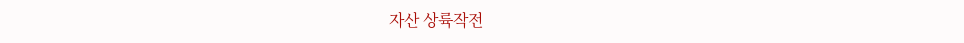자산 상륙작전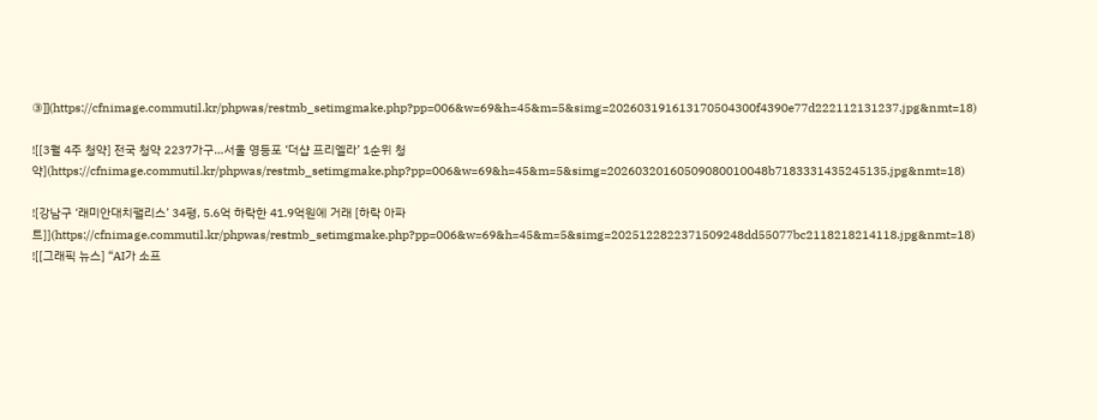③]](https://cfnimage.commutil.kr/phpwas/restmb_setimgmake.php?pp=006&w=69&h=45&m=5&simg=202603191613170504300f4390e77d222112131237.jpg&nmt=18)

![[3월 4주 청약] 전국 청약 2237가구…서울 영등포 ‘더샵 프리엘라’ 1순위 청약](https://cfnimage.commutil.kr/phpwas/restmb_setimgmake.php?pp=006&w=69&h=45&m=5&simg=20260320160509080010048b7183331435245135.jpg&nmt=18)

![강남구 ‘래미안대치팰리스’ 34평, 5.6억 하락한 41.9억원에 거래 [하락 아파트]](https://cfnimage.commutil.kr/phpwas/restmb_setimgmake.php?pp=006&w=69&h=45&m=5&simg=2025122822371509248dd55077bc2118218214118.jpg&nmt=18)
![[그래픽 뉴스] “AI가 소프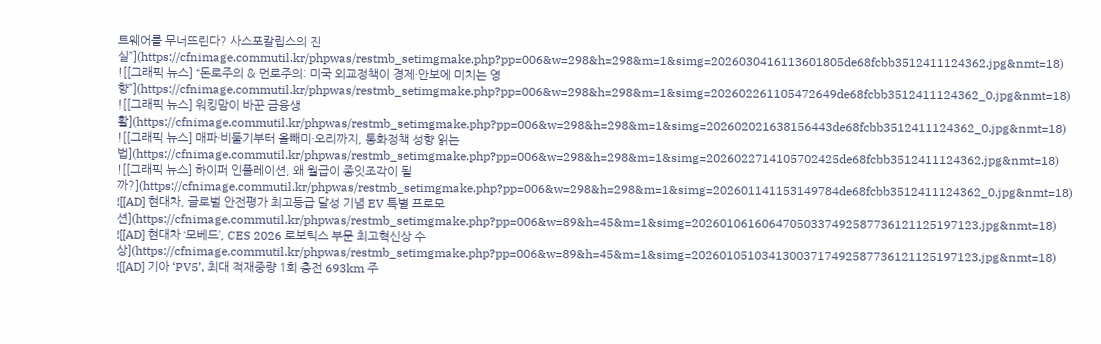트웨어를 무너뜨린다? 사스포칼립스의 진실”](https://cfnimage.commutil.kr/phpwas/restmb_setimgmake.php?pp=006&w=298&h=298&m=1&simg=2026030416113601805de68fcbb3512411124362.jpg&nmt=18)
![[그래픽 뉴스] “돈로주의 & 먼로주의: 미국 외교정책이 경제·안보에 미치는 영향”](https://cfnimage.commutil.kr/phpwas/restmb_setimgmake.php?pp=006&w=298&h=298&m=1&simg=202602261105472649de68fcbb3512411124362_0.jpg&nmt=18)
![[그래픽 뉴스] 워킹맘이 바꾼 금융생활](https://cfnimage.commutil.kr/phpwas/restmb_setimgmake.php?pp=006&w=298&h=298&m=1&simg=202602021638156443de68fcbb3512411124362_0.jpg&nmt=18)
![[그래픽 뉴스] 매파·비둘기부터 올빼미·오리까지, 통화정책 성향 읽는 법](https://cfnimage.commutil.kr/phpwas/restmb_setimgmake.php?pp=006&w=298&h=298&m=1&simg=2026022714105702425de68fcbb3512411124362.jpg&nmt=18)
![[그래픽 뉴스] 하이퍼 인플레이션, 왜 월급이 종잇조각이 될까?](https://cfnimage.commutil.kr/phpwas/restmb_setimgmake.php?pp=006&w=298&h=298&m=1&simg=202601141153149784de68fcbb3512411124362_0.jpg&nmt=18)
![[AD] 현대차, 글로벌 안전평가 최고등급 달성 기념 EV 특별 프로모션](https://cfnimage.commutil.kr/phpwas/restmb_setimgmake.php?pp=006&w=89&h=45&m=1&simg=20260106160647050337492587736121125197123.jpg&nmt=18)
![[AD] 현대차 ‘모베드’, CES 2026 로보틱스 부문 최고혁신상 수상](https://cfnimage.commutil.kr/phpwas/restmb_setimgmake.php?pp=006&w=89&h=45&m=1&simg=20260105103413003717492587736121125197123.jpg&nmt=18)
![[AD] 기아 ‘PV5’, 최대 적재중량 1회 충전 693km 주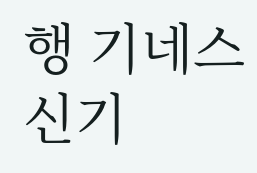행 기네스 신기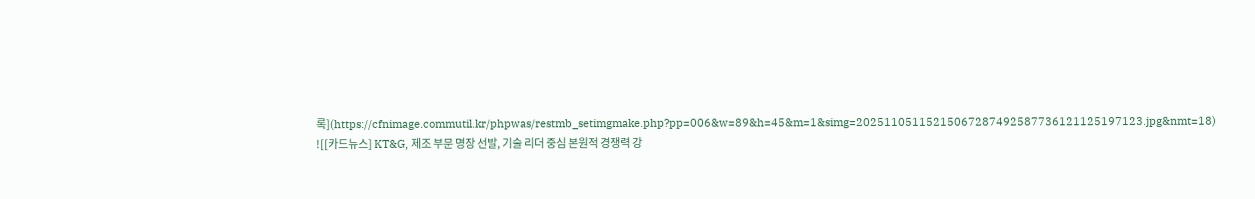록](https://cfnimage.commutil.kr/phpwas/restmb_setimgmake.php?pp=006&w=89&h=45&m=1&simg=20251105115215067287492587736121125197123.jpg&nmt=18)
![[카드뉴스] KT&G, 제조 부문 명장 선발, 기술 리더 중심 본원적 경쟁력 강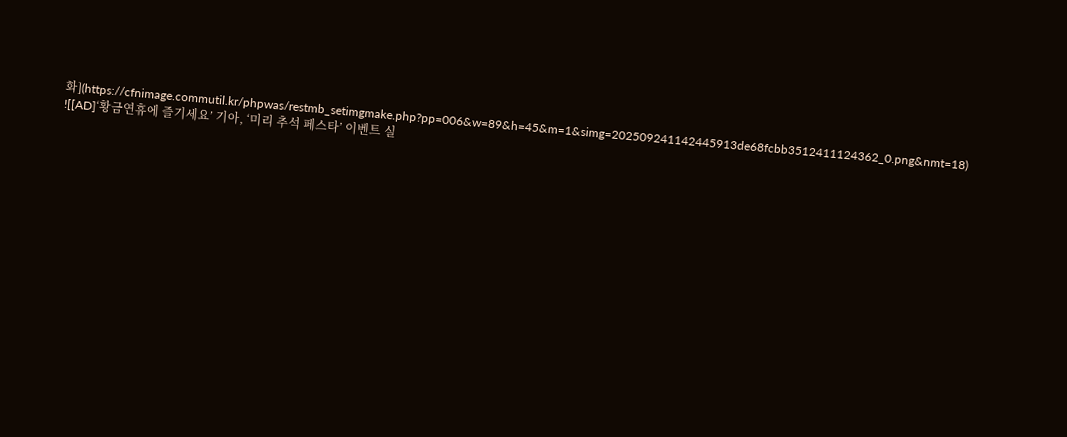화](https://cfnimage.commutil.kr/phpwas/restmb_setimgmake.php?pp=006&w=89&h=45&m=1&simg=202509241142445913de68fcbb3512411124362_0.png&nmt=18)
![[AD]‘황금연휴에 즐기세요’ 기아, ‘미리 추석 페스타’ 이벤트 실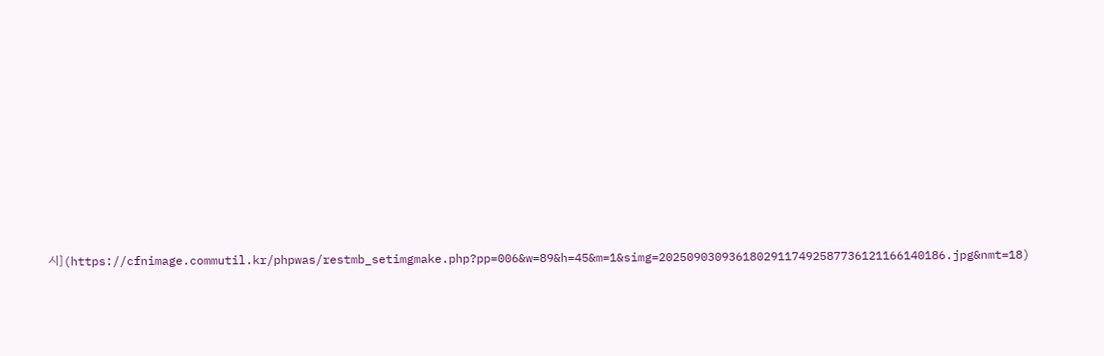시](https://cfnimage.commutil.kr/phpwas/restmb_setimgmake.php?pp=006&w=89&h=45&m=1&simg=20250903093618029117492587736121166140186.jpg&nmt=18)